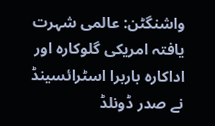واشنگٹن: عالمی شہرت یافتہ امریکی گلوکارہ اور اداکارہ باربرا اسٹرائسینڈ نے صدر ڈونلڈ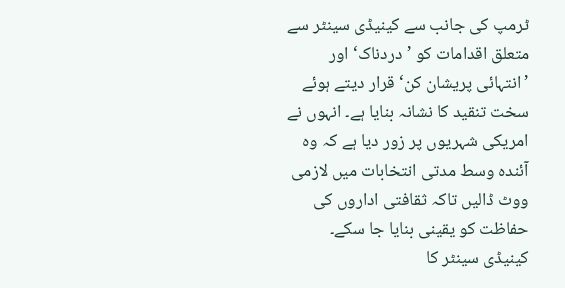ٹرمپ کی جانب سے کینیڈی سینٹر سے متعلق اقدامات کو ’دردناک‘ اور ’انتہائی پریشان کن‘ قرار دیتے ہوئے سخت تنقید کا نشانہ بنایا ہے۔ انہوں نے امریکی شہریوں پر زور دیا ہے کہ وہ آئندہ وسط مدتی انتخابات میں لازمی ووٹ ڈالیں تاکہ ثقافتی اداروں کی حفاظت کو یقینی بنایا جا سکے۔
کینیڈی سینٹر کا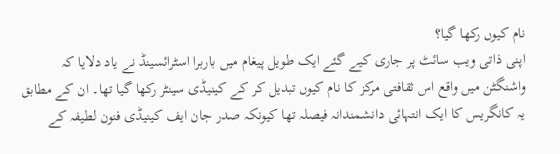نام کیوں رکھا گیا؟
اپنی ذاتی ویب سائٹ پر جاری کیے گئے ایک طویل پیغام میں باربرا اسٹرائسینڈ نے یاد دلایا کہ واشنگٹن میں واقع اس ثقافتی مرکز کا نام کیوں تبدیل کر کے کینیڈی سینٹر رکھا گیا تھا۔ ان کے مطابق یہ کانگریس کا ایک انتہائی دانشمندانہ فیصلہ تھا کیونکہ صدر جان ایف کینیڈی فنون لطیفہ کے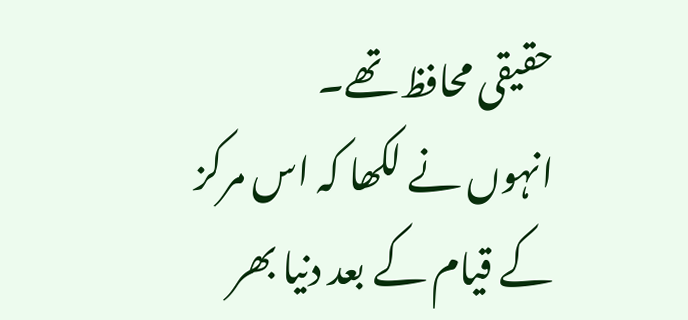حقیقی محافظ تھے۔
انہوں نے لکھا کہ اس مرکز کے قیام کے بعد دنیا بھر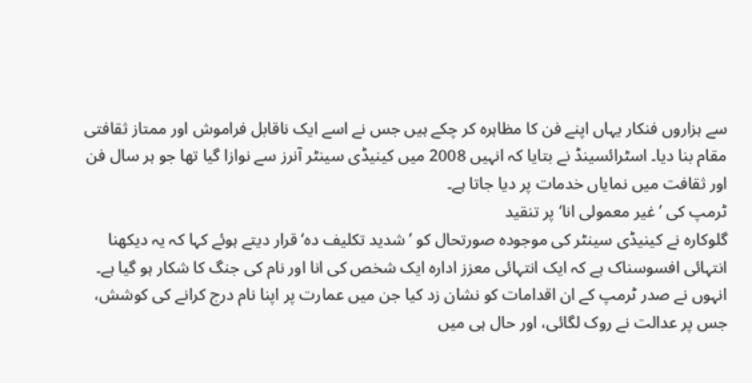سے ہزاروں فنکار یہاں اپنے فن کا مظاہرہ کر چکے ہیں جس نے اسے ایک ناقابل فراموش اور ممتاز ثقافتی مقام بنا دیا۔ اسٹرائسینڈ نے بتایا کہ انہیں 2008 میں کینیڈی سینٹر آنرز سے نوازا گیا تھا جو ہر سال فن اور ثقافت میں نمایاں خدمات پر دیا جاتا ہے۔
ٹرمپ کی ’غیر معمولی انا‘ پر تنقید
گلوکارہ نے کینیڈی سینٹر کی موجودہ صورتحال کو ’شدید تکلیف دہ‘ قرار دیتے ہوئے کہا کہ یہ دیکھنا انتہائی افسوسناک ہے کہ ایک انتہائی معزز ادارہ ایک شخص کی انا اور نام کی جنگ کا شکار ہو گیا ہے۔ انہوں نے صدر ٹرمپ کے ان اقدامات کو نشان زد کیا جن میں عمارت پر اپنا نام درج کرانے کی کوشش، جس پر عدالت نے روک لگائی، اور حال ہی میں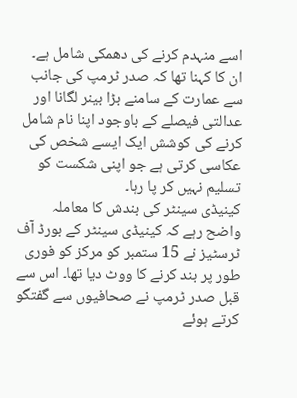اسے منہدم کرنے کی دھمکی شامل ہے۔
ان کا کہنا تھا کہ صدر ٹرمپ کی جانب سے عمارت کے سامنے بڑا بینر لگانا اور عدالتی فیصلے کے باوجود اپنا نام شامل کرنے کی کوشش ایک ایسے شخص کی عکاسی کرتی ہے جو اپنی شکست کو تسلیم نہیں کر پا رہا۔
کینیڈی سینٹر کی بندش کا معاملہ
واضح رہے کہ کینیڈی سینٹر کے بورڈ آف ٹرسٹیز نے 15 ستمبر کو مرکز کو فوری طور پر بند کرنے کا ووٹ دیا تھا۔ اس سے قبل صدر ٹرمپ نے صحافیوں سے گفتگو کرتے ہوئے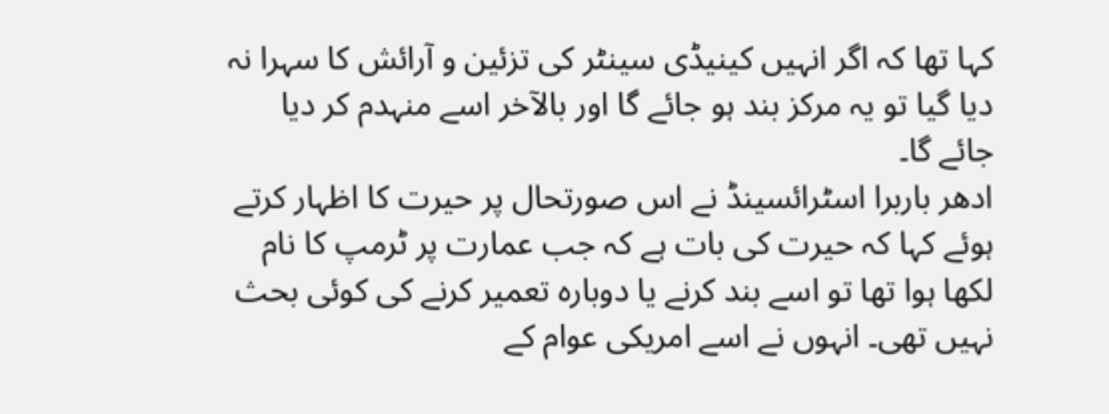کہا تھا کہ اگر انہیں کینیڈی سینٹر کی تزئین و آرائش کا سہرا نہ دیا گیا تو یہ مرکز بند ہو جائے گا اور بالآخر اسے منہدم کر دیا جائے گا۔
ادھر باربرا اسٹرائسینڈ نے اس صورتحال پر حیرت کا اظہار کرتے ہوئے کہا کہ حیرت کی بات ہے کہ جب عمارت پر ٹرمپ کا نام لکھا ہوا تھا تو اسے بند کرنے یا دوبارہ تعمیر کرنے کی کوئی بحث نہیں تھی۔ انہوں نے اسے امریکی عوام کے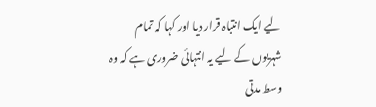لیے ایک انتباہ قرار دیا اور کہا کہ تمام شہریوں کے لیے یہ انتہائی ضروری ہے کہ وہ وسط مدتی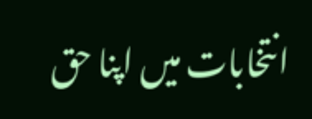انتخابات میں اپنا حق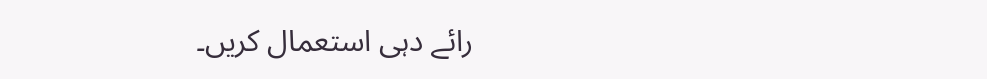رائے دہی استعمال کریں۔